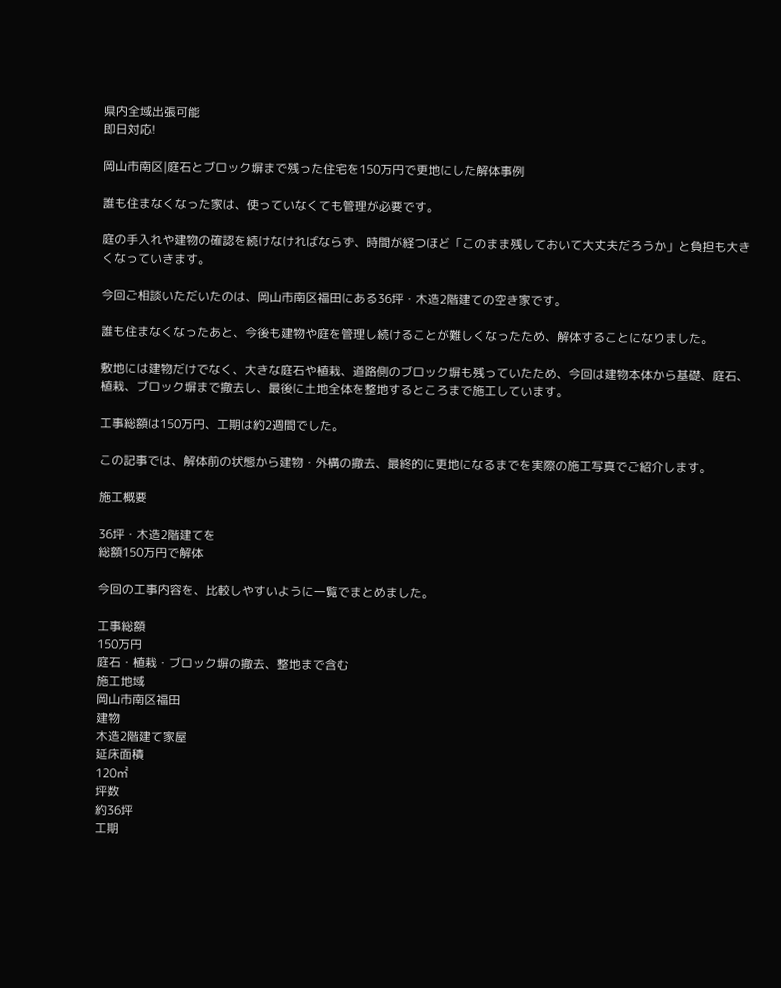県内全域出張可能
即日対応!

岡山市南区|庭石とブロック塀まで残った住宅を150万円で更地にした解体事例

誰も住まなくなった家は、使っていなくても管理が必要です。

庭の手入れや建物の確認を続けなければならず、時間が経つほど「このまま残しておいて大丈夫だろうか」と負担も大きくなっていきます。

今回ご相談いただいたのは、岡山市南区福田にある36坪・木造2階建ての空き家です。

誰も住まなくなったあと、今後も建物や庭を管理し続けることが難しくなったため、解体することになりました。

敷地には建物だけでなく、大きな庭石や植栽、道路側のブロック塀も残っていたため、今回は建物本体から基礎、庭石、植栽、ブロック塀まで撤去し、最後に土地全体を整地するところまで施工しています。

工事総額は150万円、工期は約2週間でした。

この記事では、解体前の状態から建物・外構の撤去、最終的に更地になるまでを実際の施工写真でご紹介します。

施工概要

36坪・木造2階建てを
総額150万円で解体

今回の工事内容を、比較しやすいように一覧でまとめました。

工事総額
150万円
庭石・植栽・ブロック塀の撤去、整地まで含む
施工地域
岡山市南区福田
建物
木造2階建て家屋
延床面積
120㎡
坪数
約36坪
工期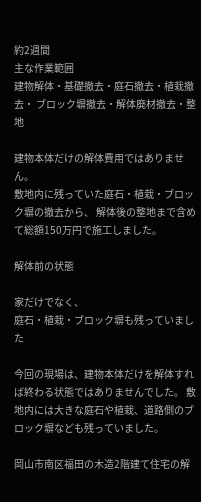約2週間
主な作業範囲
建物解体・基礎撤去・庭石撤去・植栽撤去・ ブロック塀撤去・解体廃材撤去・整地

建物本体だけの解体費用ではありません。
敷地内に残っていた庭石・植栽・ブロック塀の撤去から、 解体後の整地まで含めて総額150万円で施工しました。

解体前の状態

家だけでなく、
庭石・植栽・ブロック塀も残っていました

今回の現場は、建物本体だけを解体すれば終わる状態ではありませんでした。 敷地内には大きな庭石や植栽、道路側のブロック塀なども残っていました。

岡山市南区福田の木造2階建て住宅の解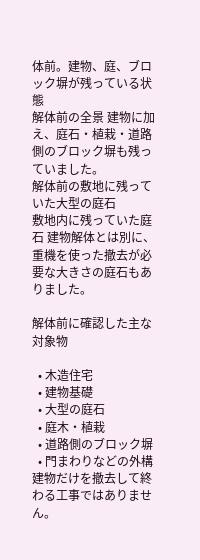体前。建物、庭、ブロック塀が残っている状態
解体前の全景 建物に加え、庭石・植栽・道路側のブロック塀も残っていました。
解体前の敷地に残っていた大型の庭石
敷地内に残っていた庭石 建物解体とは別に、重機を使った撤去が必要な大きさの庭石もありました。

解体前に確認した主な対象物

  • 木造住宅
  • 建物基礎
  • 大型の庭石
  • 庭木・植栽
  • 道路側のブロック塀
  • 門まわりなどの外構
建物だけを撤去して終わる工事ではありません。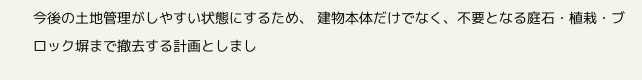今後の土地管理がしやすい状態にするため、 建物本体だけでなく、不要となる庭石・植栽・ブロック塀まで撤去する計画としまし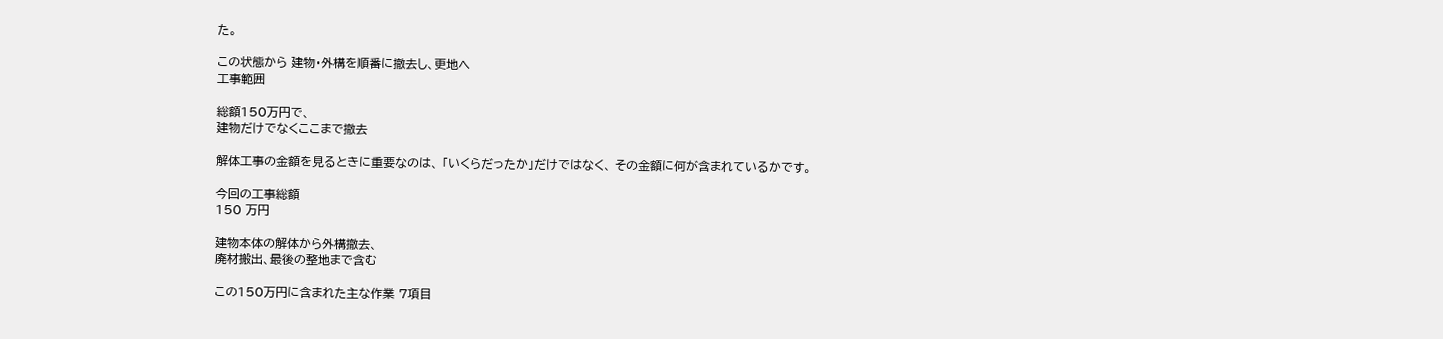た。

この状態から 建物・外構を順番に撤去し、更地へ
工事範囲

総額150万円で、
建物だけでなくここまで撤去

解体工事の金額を見るときに重要なのは、 「いくらだったか」だけではなく、 その金額に何が含まれているかです。

今回の工事総額
150 万円

建物本体の解体から外構撤去、
廃材搬出、最後の整地まで含む

この150万円に含まれた主な作業 7項目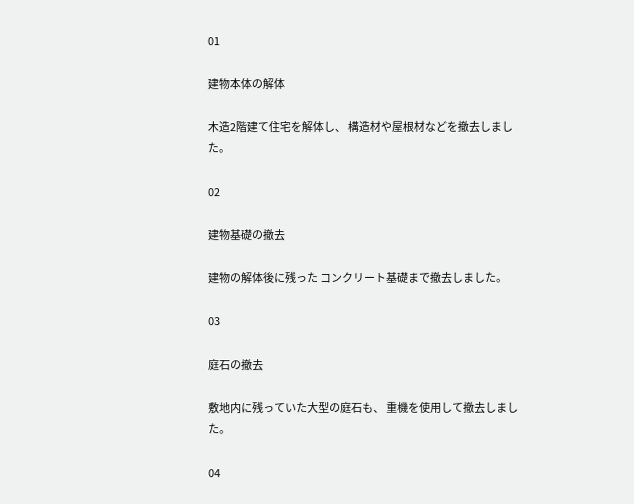01

建物本体の解体

木造2階建て住宅を解体し、 構造材や屋根材などを撤去しました。

02

建物基礎の撤去

建物の解体後に残った コンクリート基礎まで撤去しました。

03

庭石の撤去

敷地内に残っていた大型の庭石も、 重機を使用して撤去しました。

04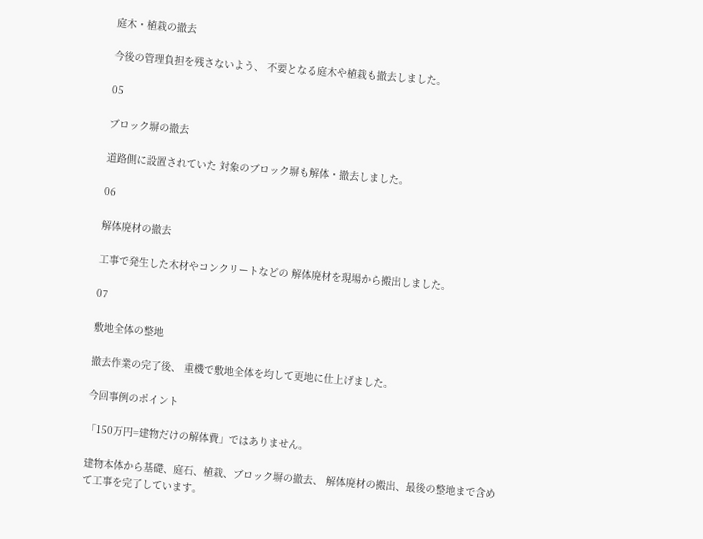庭木・植栽の撤去

今後の管理負担を残さないよう、 不要となる庭木や植栽も撤去しました。

05

ブロック塀の撤去

道路側に設置されていた 対象のブロック塀も解体・撤去しました。

06

解体廃材の撤去

工事で発生した木材やコンクリートなどの 解体廃材を現場から搬出しました。

07

敷地全体の整地

撤去作業の完了後、 重機で敷地全体を均して更地に仕上げました。

今回事例のポイント

「150万円=建物だけの解体費」ではありません。

建物本体から基礎、庭石、植栽、ブロック塀の撤去、 解体廃材の搬出、最後の整地まで含めて工事を完了しています。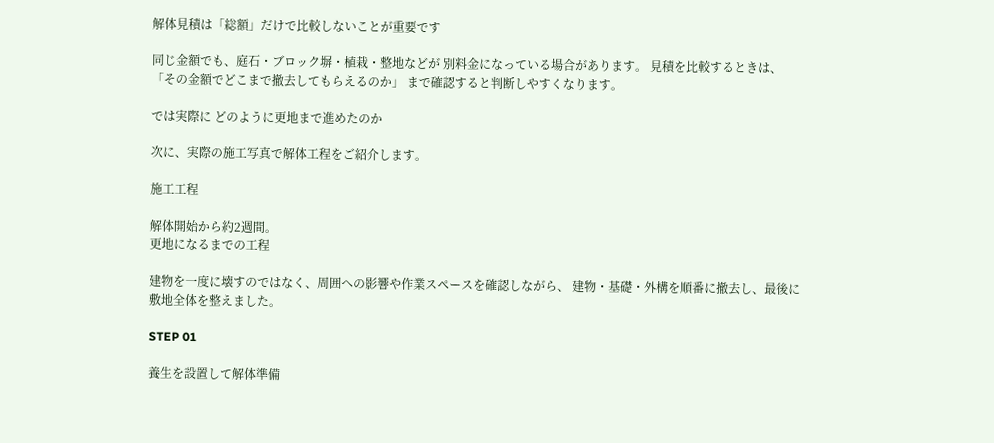解体見積は「総額」だけで比較しないことが重要です

同じ金額でも、庭石・ブロック塀・植栽・整地などが 別料金になっている場合があります。 見積を比較するときは、 「その金額でどこまで撤去してもらえるのか」 まで確認すると判断しやすくなります。

では実際に どのように更地まで進めたのか

次に、実際の施工写真で解体工程をご紹介します。

施工工程

解体開始から約2週間。
更地になるまでの工程

建物を一度に壊すのではなく、周囲への影響や作業スペースを確認しながら、 建物・基礎・外構を順番に撤去し、最後に敷地全体を整えました。

STEP 01

養生を設置して解体準備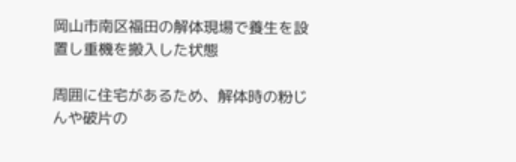岡山市南区福田の解体現場で養生を設置し重機を搬入した状態

周囲に住宅があるため、解体時の粉じんや破片の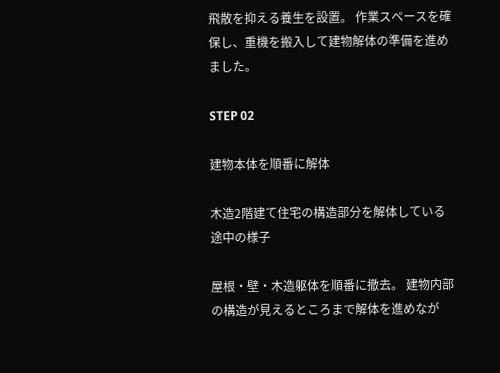飛散を抑える養生を設置。 作業スペースを確保し、重機を搬入して建物解体の準備を進めました。

STEP 02

建物本体を順番に解体

木造2階建て住宅の構造部分を解体している途中の様子

屋根・壁・木造躯体を順番に撤去。 建物内部の構造が見えるところまで解体を進めなが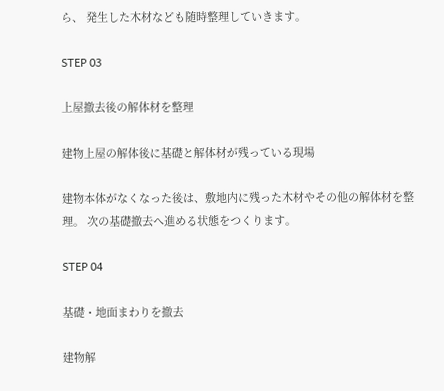ら、 発生した木材なども随時整理していきます。

STEP 03

上屋撤去後の解体材を整理

建物上屋の解体後に基礎と解体材が残っている現場

建物本体がなくなった後は、敷地内に残った木材やその他の解体材を整理。 次の基礎撤去へ進める状態をつくります。

STEP 04

基礎・地面まわりを撤去

建物解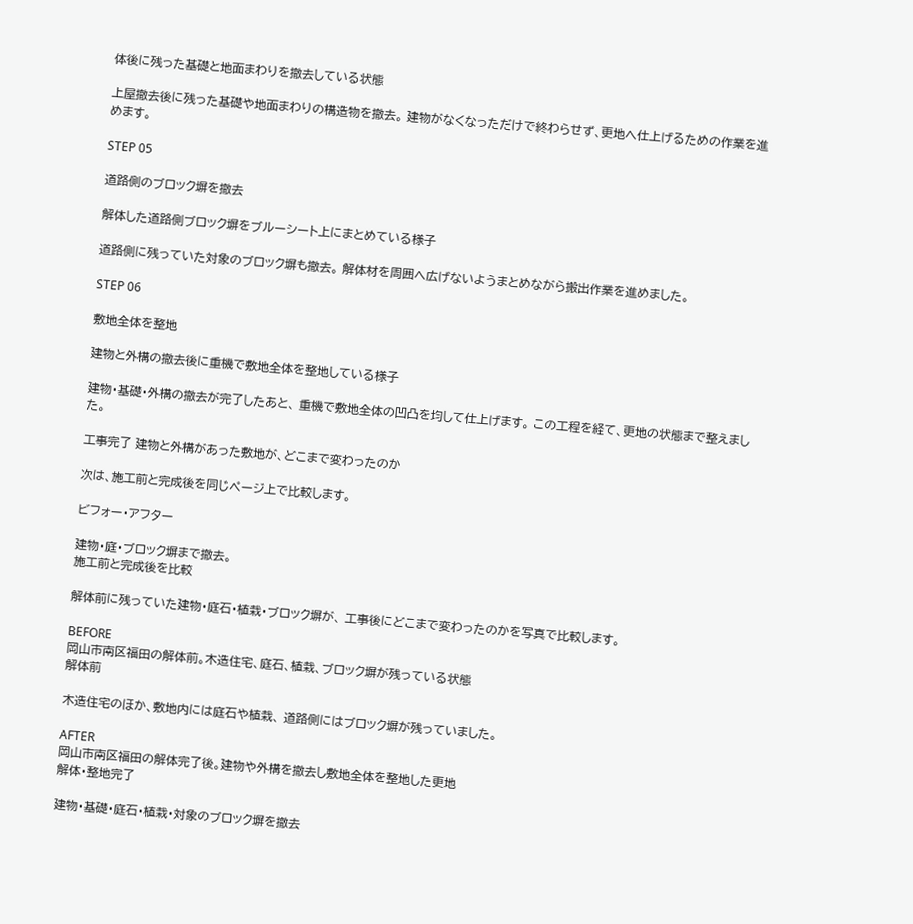体後に残った基礎と地面まわりを撤去している状態

上屋撤去後に残った基礎や地面まわりの構造物を撤去。 建物がなくなっただけで終わらせず、更地へ仕上げるための作業を進めます。

STEP 05

道路側のブロック塀を撤去

解体した道路側ブロック塀をブルーシート上にまとめている様子

道路側に残っていた対象のブロック塀も撤去。 解体材を周囲へ広げないようまとめながら搬出作業を進めました。

STEP 06

敷地全体を整地

建物と外構の撤去後に重機で敷地全体を整地している様子

建物・基礎・外構の撤去が完了したあと、 重機で敷地全体の凹凸を均して仕上げます。 この工程を経て、更地の状態まで整えました。

工事完了 建物と外構があった敷地が、どこまで変わったのか

次は、施工前と完成後を同じページ上で比較します。

ビフォー・アフター

建物・庭・ブロック塀まで撤去。
施工前と完成後を比較

解体前に残っていた建物・庭石・植栽・ブロック塀が、 工事後にどこまで変わったのかを写真で比較します。

BEFORE
岡山市南区福田の解体前。木造住宅、庭石、植栽、ブロック塀が残っている状態
解体前

木造住宅のほか、敷地内には庭石や植栽、 道路側にはブロック塀が残っていました。

AFTER
岡山市南区福田の解体完了後。建物や外構を撤去し敷地全体を整地した更地
解体・整地完了

建物・基礎・庭石・植栽・対象のブロック塀を撤去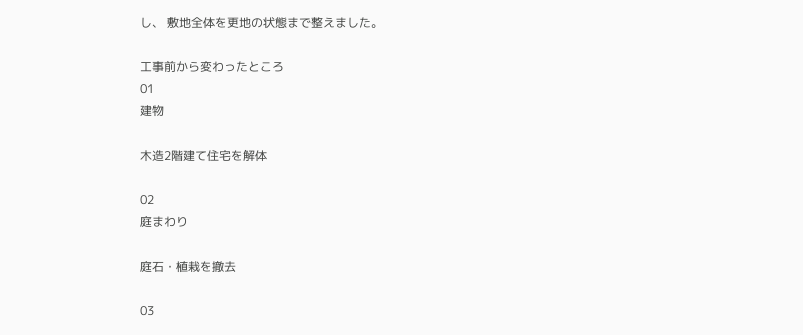し、 敷地全体を更地の状態まで整えました。

工事前から変わったところ
01
建物

木造2階建て住宅を解体

02
庭まわり

庭石・植栽を撤去

03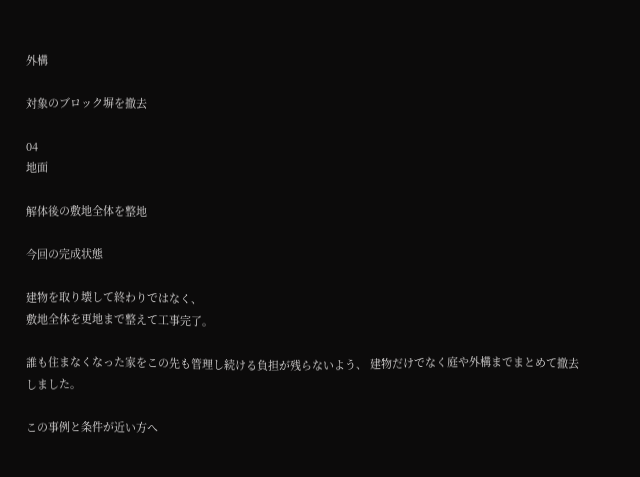外構

対象のブロック塀を撤去

04
地面

解体後の敷地全体を整地

今回の完成状態

建物を取り壊して終わりではなく、
敷地全体を更地まで整えて工事完了。

誰も住まなくなった家をこの先も管理し続ける負担が残らないよう、 建物だけでなく庭や外構までまとめて撤去しました。

この事例と条件が近い方へ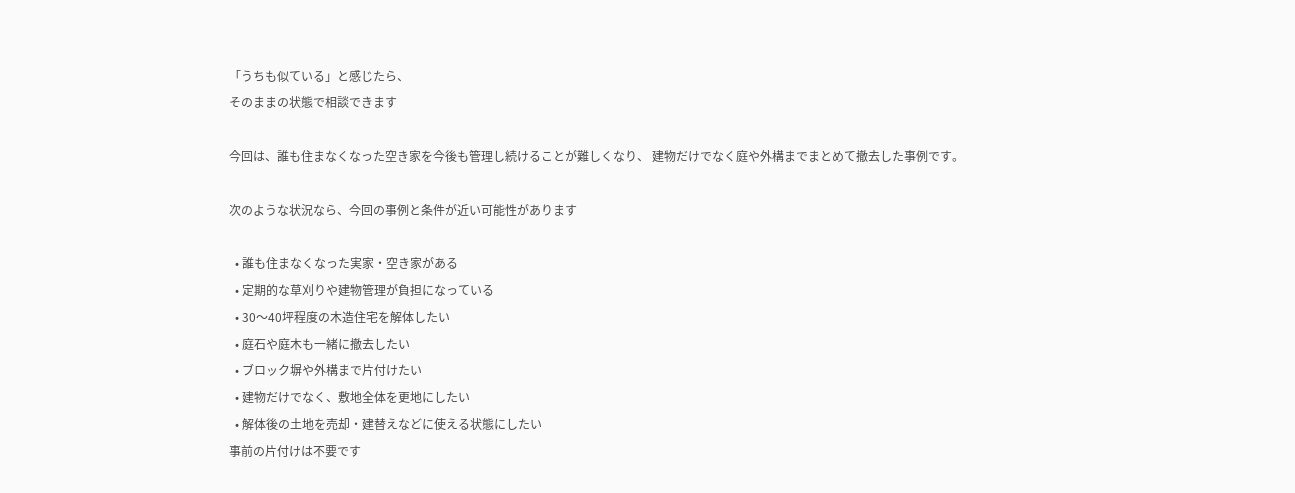「うちも似ている」と感じたら、
そのままの状態で相談できます

今回は、誰も住まなくなった空き家を今後も管理し続けることが難しくなり、 建物だけでなく庭や外構までまとめて撤去した事例です。

次のような状況なら、今回の事例と条件が近い可能性があります

  • 誰も住まなくなった実家・空き家がある
  • 定期的な草刈りや建物管理が負担になっている
  • 30〜40坪程度の木造住宅を解体したい
  • 庭石や庭木も一緒に撤去したい
  • ブロック塀や外構まで片付けたい
  • 建物だけでなく、敷地全体を更地にしたい
  • 解体後の土地を売却・建替えなどに使える状態にしたい
事前の片付けは不要です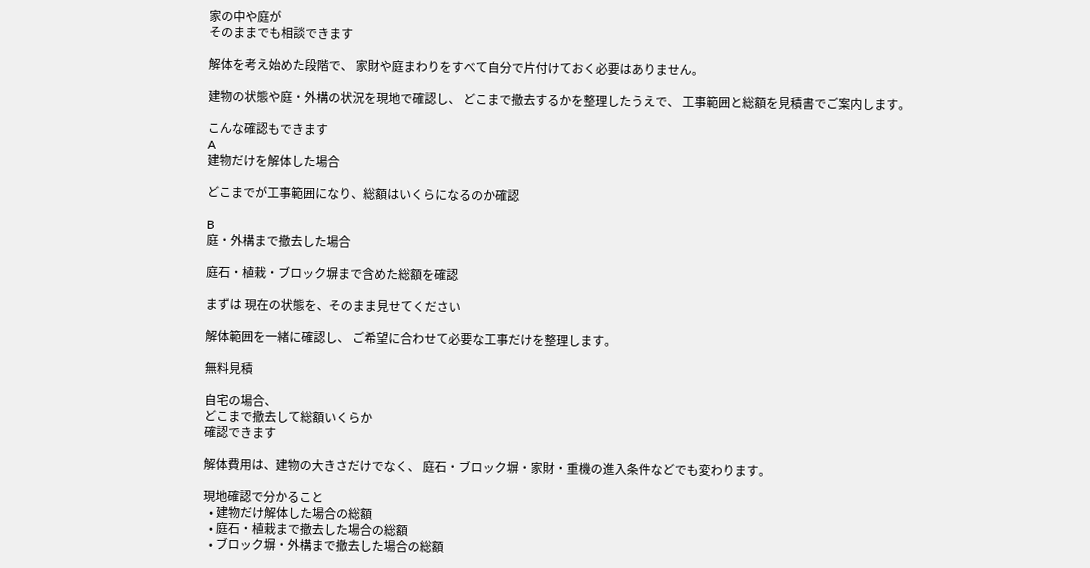家の中や庭が
そのままでも相談できます

解体を考え始めた段階で、 家財や庭まわりをすべて自分で片付けておく必要はありません。

建物の状態や庭・外構の状況を現地で確認し、 どこまで撤去するかを整理したうえで、 工事範囲と総額を見積書でご案内します。

こんな確認もできます
A
建物だけを解体した場合

どこまでが工事範囲になり、総額はいくらになるのか確認

B
庭・外構まで撤去した場合

庭石・植栽・ブロック塀まで含めた総額を確認

まずは 現在の状態を、そのまま見せてください

解体範囲を一緒に確認し、 ご希望に合わせて必要な工事だけを整理します。

無料見積

自宅の場合、
どこまで撤去して総額いくらか
確認できます

解体費用は、建物の大きさだけでなく、 庭石・ブロック塀・家財・重機の進入条件などでも変わります。

現地確認で分かること
  • 建物だけ解体した場合の総額
  • 庭石・植栽まで撤去した場合の総額
  • ブロック塀・外構まで撤去した場合の総額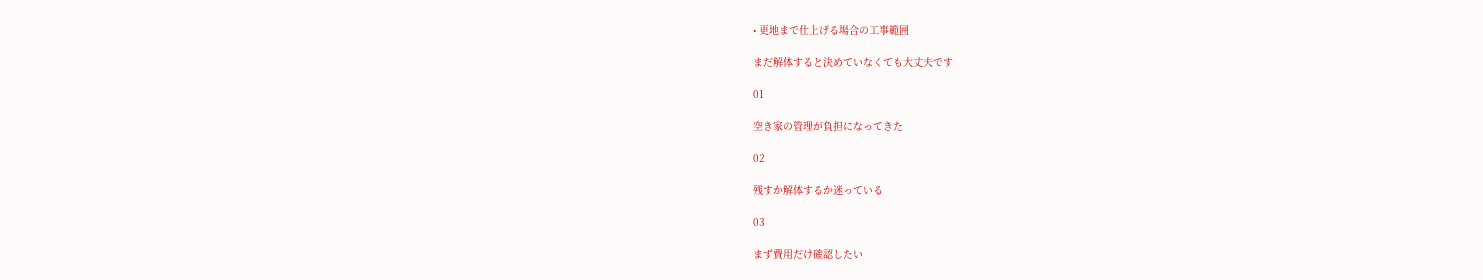• 更地まで仕上げる場合の工事範囲

まだ解体すると決めていなくても大丈夫です

01

空き家の管理が負担になってきた

02

残すか解体するか迷っている

03

まず費用だけ確認したい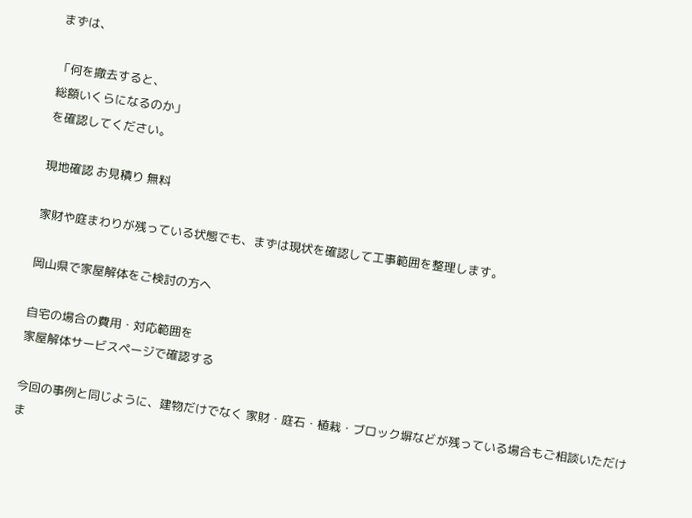まずは、

「何を撤去すると、
総額いくらになるのか」
を確認してください。

現地確認 お見積り 無料

家財や庭まわりが残っている状態でも、まずは現状を確認して工事範囲を整理します。

岡山県で家屋解体をご検討の方へ

自宅の場合の費用・対応範囲を
家屋解体サービスページで確認する

今回の事例と同じように、建物だけでなく 家財・庭石・植栽・ブロック塀などが残っている場合もご相談いただけま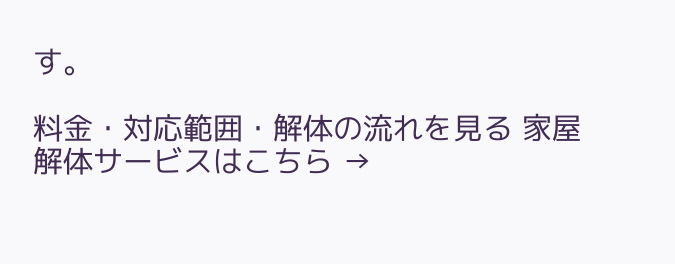す。

料金・対応範囲・解体の流れを見る 家屋解体サービスはこちら →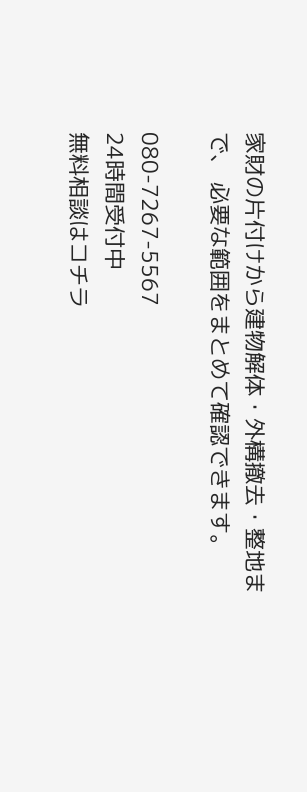家財の片付けから建物解体・外構撤去・整地まで、 必要な範囲をまとめて確認できます。

080-7267-5567
24時間受付中
無料相談はコチラ